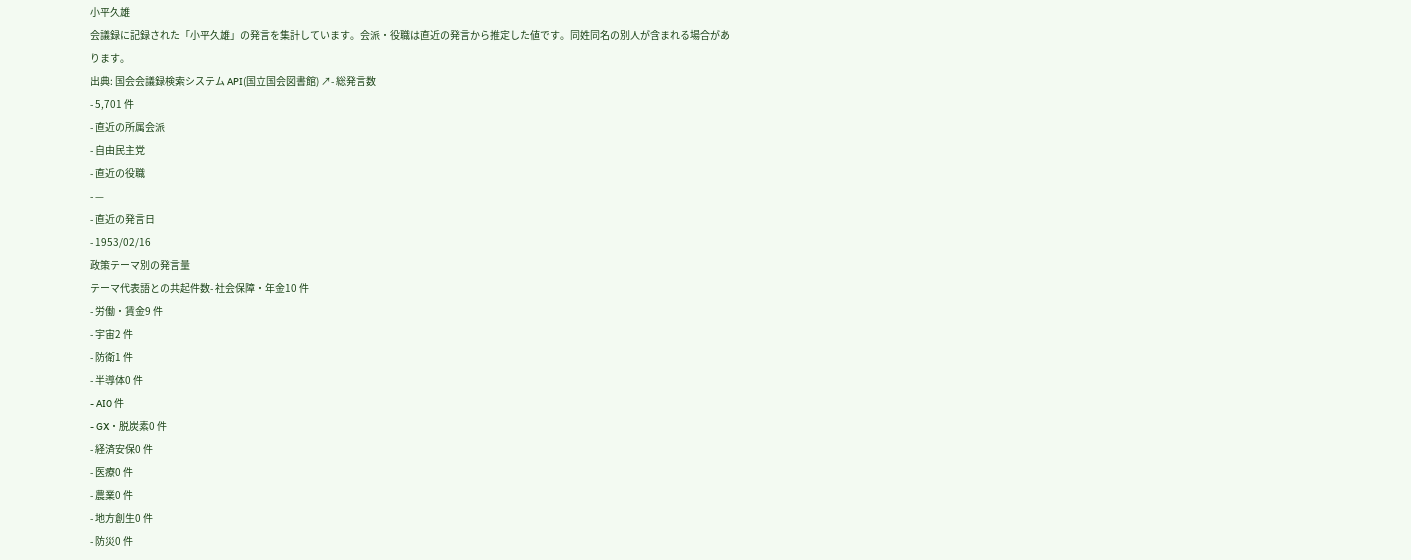小平久雄
会議録に記録された「小平久雄」の発言を集計しています。会派・役職は直近の発言から推定した値です。同姓同名の別人が含まれる場合があります。
出典: 国会会議録検索システム API(国立国会図書館) ↗- 総発言数
- 5,701 件
- 直近の所属会派
- 自由民主党
- 直近の役職
- —
- 直近の発言日
- 1953/02/16
政策テーマ別の発言量
テーマ代表語との共起件数- 社会保障・年金10 件
- 労働・賃金9 件
- 宇宙2 件
- 防衛1 件
- 半導体0 件
- AI0 件
- GX・脱炭素0 件
- 経済安保0 件
- 医療0 件
- 農業0 件
- 地方創生0 件
- 防災0 件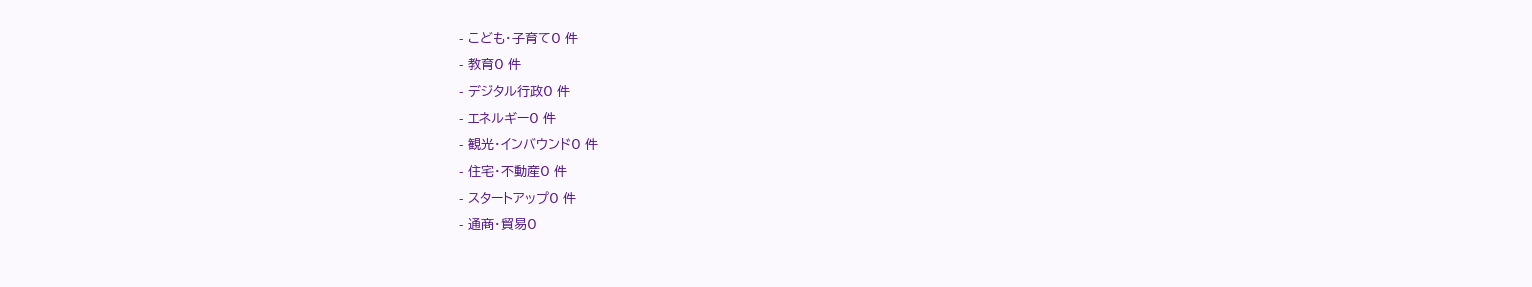- こども・子育て0 件
- 教育0 件
- デジタル行政0 件
- エネルギー0 件
- 観光・インバウンド0 件
- 住宅・不動産0 件
- スタートアップ0 件
- 通商・貿易0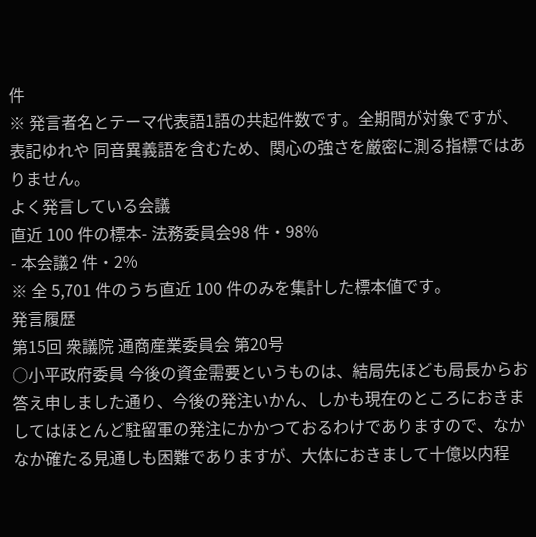件
※ 発言者名とテーマ代表語1語の共起件数です。全期間が対象ですが、表記ゆれや 同音異義語を含むため、関心の強さを厳密に測る指標ではありません。
よく発言している会議
直近 100 件の標本- 法務委員会98 件・98%
- 本会議2 件・2%
※ 全 5,701 件のうち直近 100 件のみを集計した標本値です。
発言履歴
第15回 衆議院 通商産業委員会 第20号
○小平政府委員 今後の資金需要というものは、結局先ほども局長からお答え申しました通り、今後の発注いかん、しかも現在のところにおきましてはほとんど駐留軍の発注にかかつておるわけでありますので、なかなか確たる見通しも困難でありますが、大体におきまして十億以内程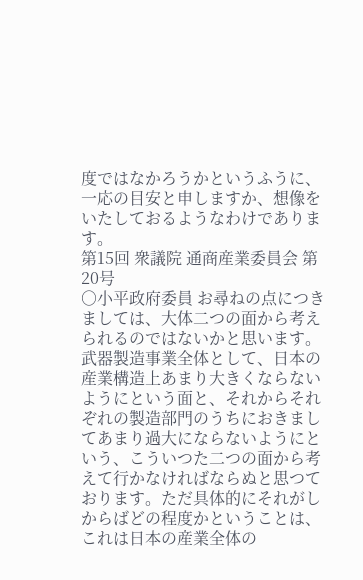度ではなかろうかというふうに、一応の目安と申しますか、想像をいたしておるようなわけであります。
第15回 衆議院 通商産業委員会 第20号
○小平政府委員 お尋ねの点につきましては、大体二つの面から考えられるのではないかと思います。武器製造事業全体として、日本の産業構造上あまり大きくならないようにという面と、それからそれぞれの製造部門のうちにおきましてあまり過大にならないようにという、こういつた二つの面から考えて行かなければならぬと思つております。ただ具体的にそれがしからばどの程度かということは、これは日本の産業全体の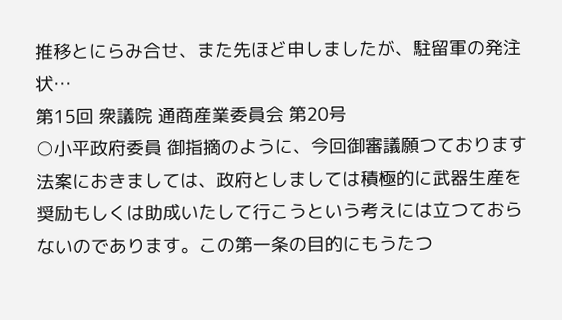推移とにらみ合せ、また先ほど申しましたが、駐留軍の発注状…
第15回 衆議院 通商産業委員会 第20号
○小平政府委員 御指摘のように、今回御審議願つております法案におきましては、政府としましては積極的に武器生産を奨励もしくは助成いたして行こうという考えには立つておらないのであります。この第一条の目的にもうたつ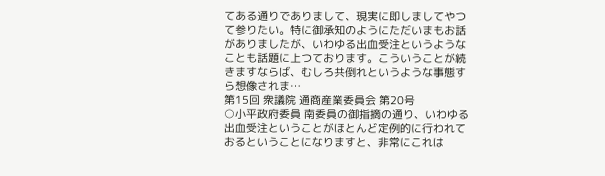てある通りでありまして、現実に即しましてやつて参りたい。特に御承知のようにただいまもお話がありましたが、いわゆる出血受注というようなことも話題に上つております。こういうことが続きますならば、むしろ共倒れというような事態すら想像されま…
第15回 衆議院 通商産業委員会 第20号
○小平政府委員 南委員の御指摘の通り、いわゆる出血受注ということがほとんど定例的に行われておるということになりますと、非常にこれは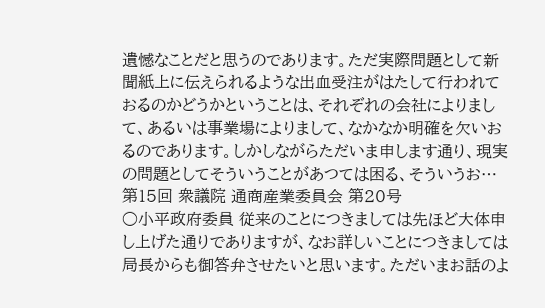遺憾なことだと思うのであります。ただ実際問題として新聞紙上に伝えられるような出血受注がはたして行われておるのかどうかということは、それぞれの会社によりまして、あるいは事業場によりまして、なかなか明確を欠いおるのであります。しかしながらただいま申します通り、現実の問題としてそういうことがあつては困る、そういうお…
第15回 衆議院 通商産業委員会 第20号
○小平政府委員 従来のことにつきましては先ほど大体申し上げた通りでありますが、なお詳しいことにつきましては局長からも御答弁させたいと思います。ただいまお話のよ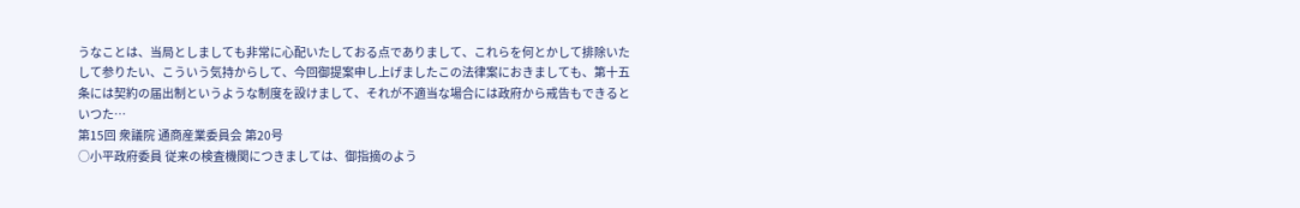うなことは、当局としましても非常に心配いたしておる点でありまして、これらを何とかして排除いたして参りたい、こういう気持からして、今回御提案申し上げましたこの法律案におきましても、第十五条には契約の届出制というような制度を設けまして、それが不適当な場合には政府から戒告もできるといつた…
第15回 衆議院 通商産業委員会 第20号
○小平政府委員 従来の検査機関につきましては、御指摘のよう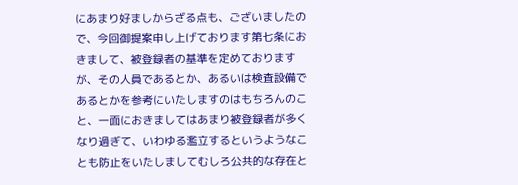にあまり好ましからざる点も、ございましたので、今回御提案申し上げております第七条におきまして、被登録者の基準を定めておりますが、その人員であるとか、あるいは検査設備であるとかを参考にいたしますのはもちろんのこと、一面におきましてはあまり被登録者が多くなり過ぎて、いわゆる濫立するというようなことも防止をいたしましてむしろ公共的な存在と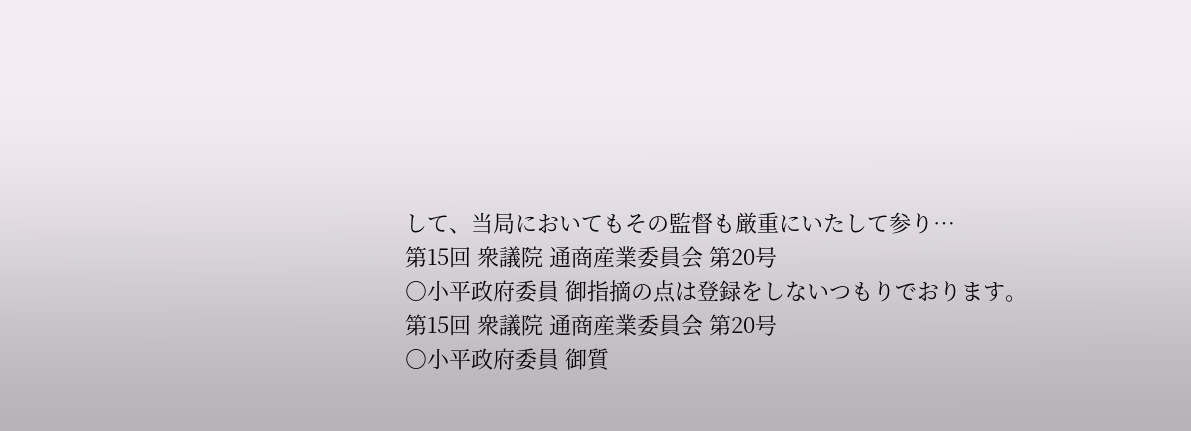して、当局においてもその監督も厳重にいたして参り…
第15回 衆議院 通商産業委員会 第20号
○小平政府委員 御指摘の点は登録をしないつもりでおります。
第15回 衆議院 通商産業委員会 第20号
○小平政府委員 御質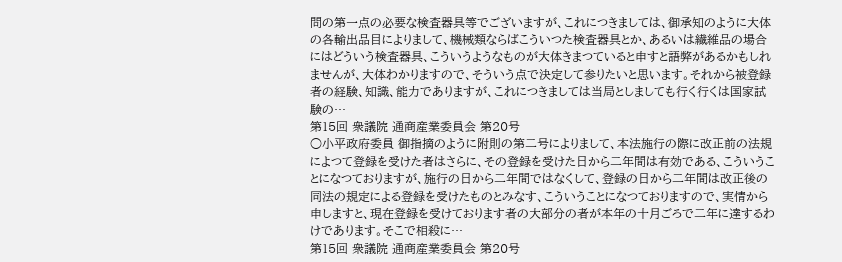問の第一点の必要な検査器具等でございますが、これにつきましては、御承知のように大体の各輸出品目によりまして、機械類ならばこういつた検査器具とか、あるいは繊維品の場合にはどういう検査器具、こういうようなものが大体きまつていると申すと語弊があるかもしれませんが、大体わかりますので、そういう点で決定して参りたいと思います。それから被登録者の経験、知識、能力でありますが、これにつきましては当局としましても行く行くは国家試験の…
第15回 衆議院 通商産業委員会 第20号
○小平政府委員 御指摘のように附則の第二号によりまして、本法施行の際に改正前の法規によつて登録を受けた者はさらに、その登録を受けた日から二年間は有効である、こういうことになつておりますが、施行の日から二年間ではなくして、登録の日から二年間は改正後の同法の規定による登録を受けたものとみなす、こういうことになつておりますので、実情から申しますと、現在登録を受けております者の大部分の者が本年の十月ごろで二年に達するわけであります。そこで相殺に…
第15回 衆議院 通商産業委員会 第20号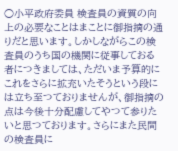○小平政府委員 検査員の資質の向上の必要なことはまことに御指摘の通りだと思います。しかしながらこの検査員のうち国の機関に従事しておる者につきましては、ただいま予算的にこれをさらに拡充いたそうという段には立ち至つておりませんが、御指摘の点は今後十分配慮してやつて参りたいと思つております。さらにまた民間の検査員に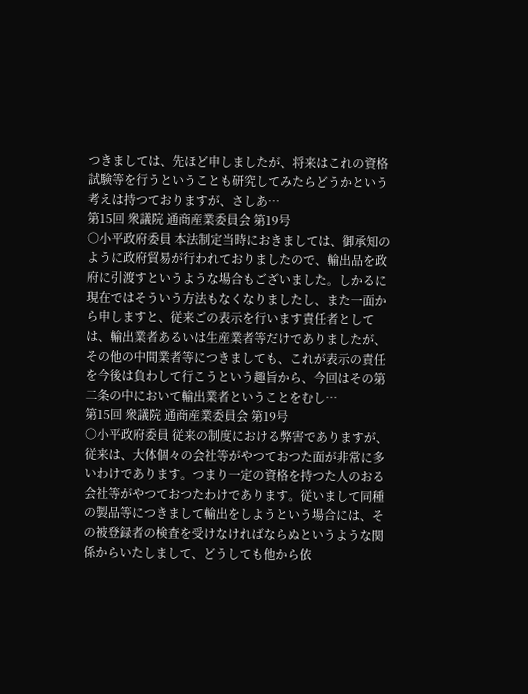つきましては、先ほど申しましたが、将来はこれの資格試験等を行うということも研究してみたらどうかという考えは持つておりますが、さしあ…
第15回 衆議院 通商産業委員会 第19号
○小平政府委員 本法制定当時におきましては、御承知のように政府貿易が行われておりましたので、輸出品を政府に引渡すというような場合もございました。しかるに現在ではそういう方法もなくなりましたし、また一面から申しますと、従来ごの表示を行います責任者としては、輸出業者あるいは生産業者等だけでありましたが、その他の中間業者等につきましても、これが表示の責任を今後は負わして行こうという趣旨から、今回はその第二条の中において輸出業者ということをむし…
第15回 衆議院 通商産業委員会 第19号
○小平政府委員 従来の制度における弊害でありますが、従来は、大体個々の会社等がやつておつた面が非常に多いわけであります。つまり一定の資格を持つた人のおる会社等がやつておつたわけであります。従いまして同種の製品等につきまして輸出をしようという場合には、その被登録者の検査を受けなければならぬというような関係からいたしまして、どうしても他から依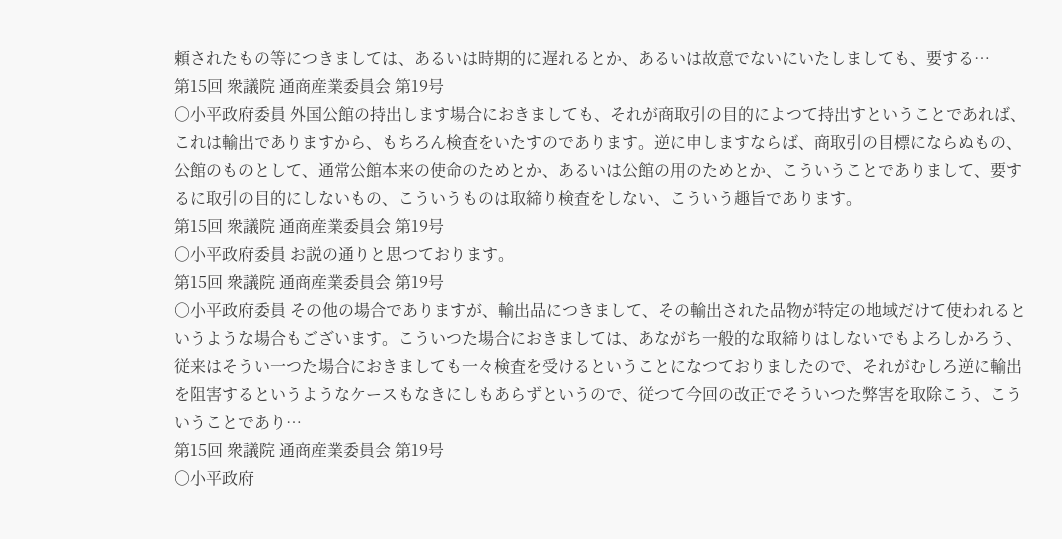頼されたもの等につきましては、あるいは時期的に遅れるとか、あるいは故意でないにいたしましても、要する…
第15回 衆議院 通商産業委員会 第19号
○小平政府委員 外国公館の持出します場合におきましても、それが商取引の目的によつて持出すということであれば、これは輸出でありますから、もちろん検査をいたすのであります。逆に申しますならば、商取引の目標にならぬもの、公館のものとして、通常公館本来の使命のためとか、あるいは公館の用のためとか、こういうことでありまして、要するに取引の目的にしないもの、こういうものは取締り検査をしない、こういう趣旨であります。
第15回 衆議院 通商産業委員会 第19号
○小平政府委員 お説の通りと思つております。
第15回 衆議院 通商産業委員会 第19号
○小平政府委員 その他の場合でありますが、輸出品につきまして、その輸出された品物が特定の地域だけて使われるというような場合もございます。こういつた場合におきましては、あながち一般的な取締りはしないでもよろしかろう、従来はそうい一つた場合におきましても一々検査を受けるということになつておりましたので、それがむしろ逆に輸出を阻害するというようなケースもなきにしもあらずというので、従つて今回の改正でそういつた弊害を取除こう、こういうことであり…
第15回 衆議院 通商産業委員会 第19号
○小平政府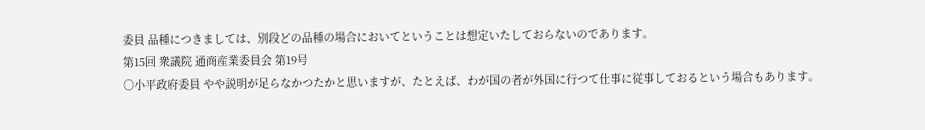委員 品種につきましては、別段どの品種の場合においてということは想定いたしておらないのであります。
第15回 衆議院 通商産業委員会 第19号
○小平政府委員 やや説明が足らなかつたかと思いますが、たとえば、わが国の者が外国に行つて仕事に従事しておるという場合もあります。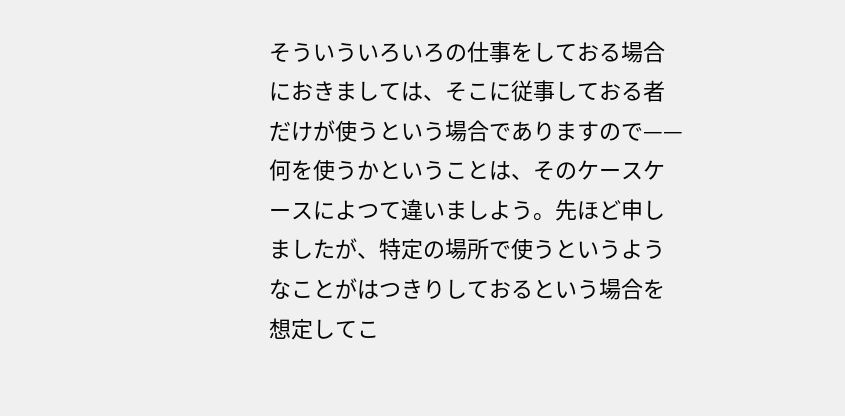そういういろいろの仕事をしておる場合におきましては、そこに従事しておる者だけが使うという場合でありますので——何を使うかということは、そのケースケースによつて違いましよう。先ほど申しましたが、特定の場所で使うというようなことがはつきりしておるという場合を想定してこ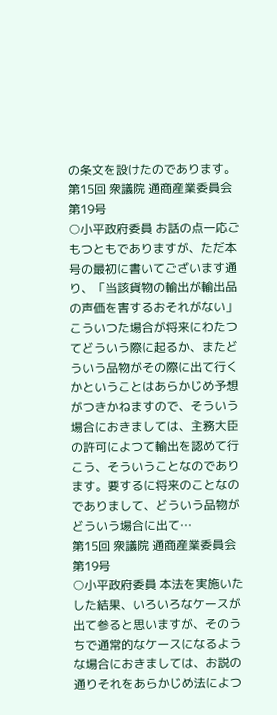の条文を設けたのであります。
第15回 衆議院 通商産業委員会 第19号
○小平政府委員 お話の点一応ごもつともでありますが、ただ本号の最初に書いてございます通り、「当該貨物の輸出が輸出品の声価を害するおそれがない」こういつた場合が将来にわたつてどういう際に起るか、またどういう品物がその際に出て行くかということはあらかじめ予想がつきかねますので、そういう場合におきましては、主務大臣の許可によつて輸出を認めて行こう、そういうことなのであります。要するに将来のことなのでありまして、どういう品物がどういう場合に出て…
第15回 衆議院 通商産業委員会 第19号
○小平政府委員 本法を実施いたした結果、いろいろなケースが出て参ると思いますが、そのうちで通常的なケースになるような場合におきましては、お説の通りそれをあらかじめ法によつ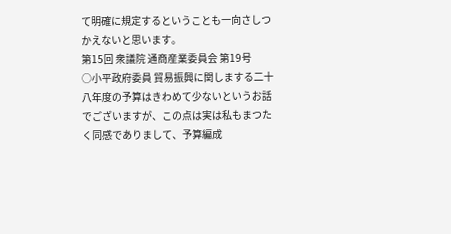て明確に規定するということも一向さしつかえないと思います。
第15回 衆議院 通商産業委員会 第19号
○小平政府委員 貿易振興に関しまする二十八年度の予算はきわめて少ないというお話でございますが、この点は実は私もまつたく同感でありまして、予算編成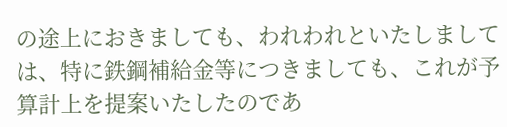の途上におきましても、われわれといたしましては、特に鉄鋼補給金等につきましても、これが予算計上を提案いたしたのであ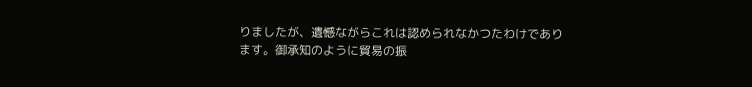りましたが、遺憾ながらこれは認められなかつたわけであります。御承知のように貿易の振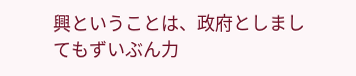興ということは、政府としましてもずいぶん力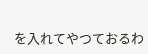を入れてやつておるわ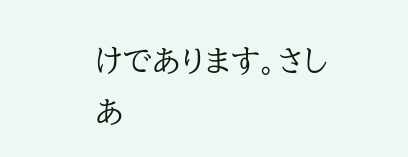けであります。さしあ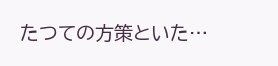たつての方策といた…